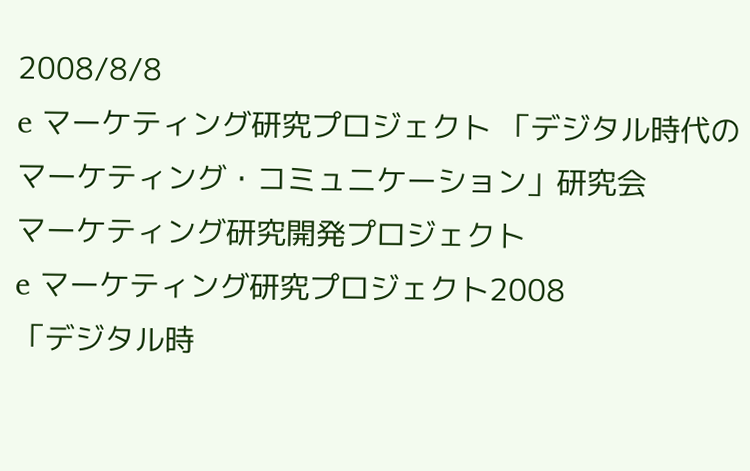2008/8/8
e マーケティング研究プロジェクト 「デジタル時代のマーケティング・コミュニケーション」研究会
マーケティング研究開発プロジェクト
e マーケティング研究プロジェクト2008
「デジタル時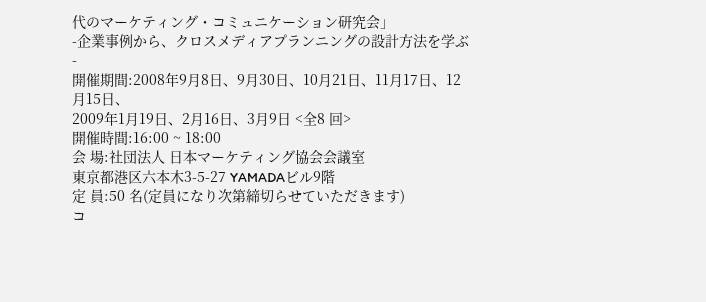代のマーケティング・コミュニケーション研究会」
-企業事例から、クロスメディアプランニングの設計方法を学ぶ-
開催期間:2008年9月8日、9月30日、10月21日、11月17日、12月15日、
2009年1月19日、2月16日、3月9日 <全8 回>
開催時間:16:00 ~ 18:00
会 場:社団法人 日本マーケティング協会会議室
東京都港区六本木3-5-27 YAMADAビル9階
定 員:50 名(定員になり次第締切らせていただきます)
コ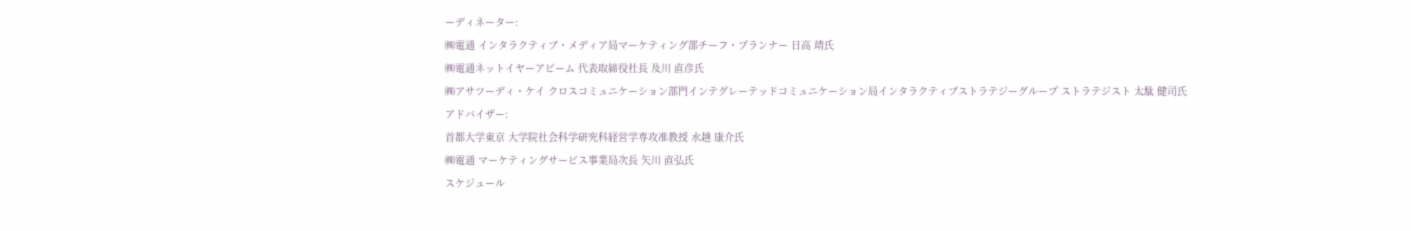ーディネーター:
㈱電通 インタラクティブ・メディア局マーケティング部チーフ・プランナー 日高 靖氏
㈱電通ネットイヤーアビーム 代表取締役社長 及川 直彦氏
㈱アサツーディ・ケイ クロスコミュニケーション部門インテグレーテッドコミュニケーション局インタラクティブストラテジーグループ ストラテジスト 太駄 健司氏
アドバイザー:
首都大学東京 大学院社会科学研究科経営学専攻准教授 水越 康介氏
㈱電通 マーケティングサービス事業局次長 矢川 直弘氏
スケジュール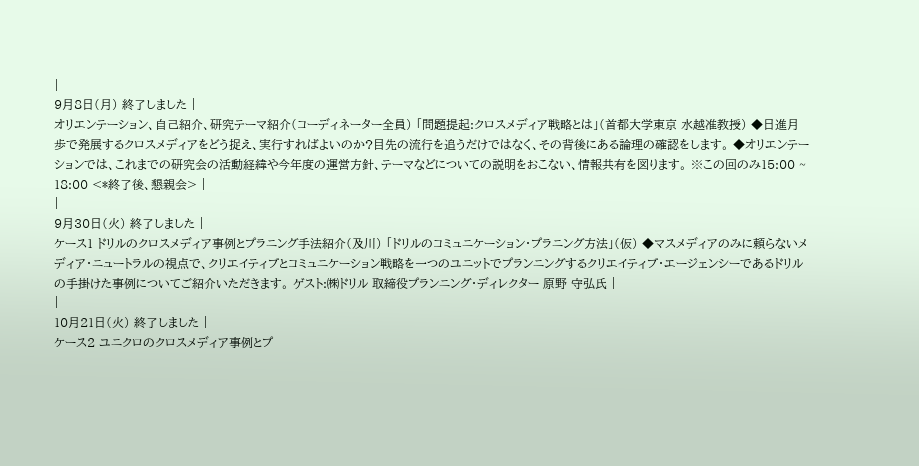|
9月8日(月) 終了しました |
オリエンテーション、自己紹介、研究テーマ紹介(コーディネーター全員) 「問題提起:クロスメディア戦略とは」(首都大学東京 水越准教授) ◆日進月歩で発展するクロスメディアをどう捉え、実行すればよいのか?目先の流行を追うだけではなく、その背後にある論理の確認をします。 ◆オリエンテーションでは、これまでの研究会の活動経緯や今年度の運営方針、テーマなどについての説明をおこない、情報共有を図ります。 ※この回のみ15:00 ~ 18:00 <*終了後、懇親会> |
|
9月30日(火) 終了しました |
ケース1 ドリルのクロスメディア事例とプラニング手法紹介(及川) 「ドリルのコミュニケーション・プラニング方法」(仮) ◆マスメディアのみに頼らないメディア・ニュートラルの視点で、クリエイティブとコミュニケーション戦略を一つのユニットでプランニングするクリエイティブ・エージェンシーであるドリルの手掛けた事例についてご紹介いただきます。 ゲスト:㈱ドリル 取締役プランニング・ディレクター 原野 守弘氏 |
|
10月21日(火) 終了しました |
ケース2 ユニクロのクロスメディア事例とプ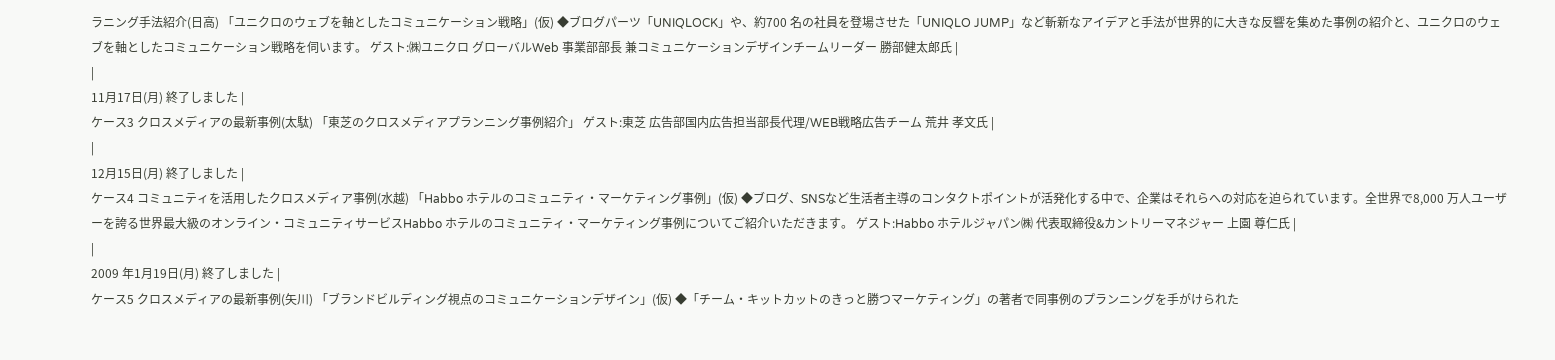ラニング手法紹介(日高) 「ユニクロのウェブを軸としたコミュニケーション戦略」(仮) ◆ブログパーツ「UNIQLOCK」や、約700 名の社員を登場させた「UNIQLO JUMP」など斬新なアイデアと手法が世界的に大きな反響を集めた事例の紹介と、ユニクロのウェブを軸としたコミュニケーション戦略を伺います。 ゲスト:㈱ユニクロ グローバルWeb 事業部部長 兼コミュニケーションデザインチームリーダー 勝部健太郎氏 |
|
11月17日(月) 終了しました |
ケース3 クロスメディアの最新事例(太駄) 「東芝のクロスメディアプランニング事例紹介」 ゲスト:東芝 広告部国内広告担当部長代理/WEB戦略広告チーム 荒井 孝文氏 |
|
12月15日(月) 終了しました |
ケース4 コミュニティを活用したクロスメディア事例(水越) 「Habbo ホテルのコミュニティ・マーケティング事例」(仮) ◆ブログ、SNSなど生活者主導のコンタクトポイントが活発化する中で、企業はそれらへの対応を迫られています。全世界で8,000 万人ユーザーを誇る世界最大級のオンライン・コミュニティサービスHabbo ホテルのコミュニティ・マーケティング事例についてご紹介いただきます。 ゲスト:Habbo ホテルジャパン㈱ 代表取締役&カントリーマネジャー 上園 尊仁氏 |
|
2009 年1月19日(月) 終了しました |
ケース5 クロスメディアの最新事例(矢川) 「ブランドビルディング視点のコミュニケーションデザイン」(仮) ◆「チーム・キットカットのきっと勝つマーケティング」の著者で同事例のプランニングを手がけられた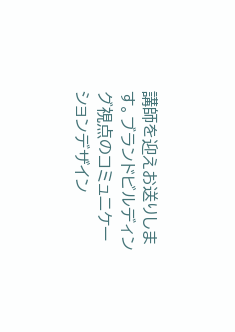講師を迎えお送りします。ブランドビルディング視点のコミュニケーションデザイン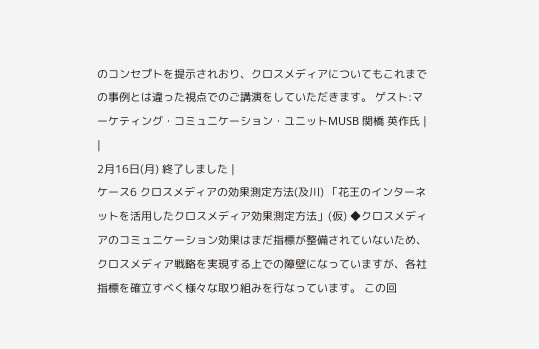のコンセプトを提示されおり、クロスメディアについてもこれまでの事例とは違った視点でのご講演をしていただきます。 ゲスト:マーケティング・コミュニケーション・ユニットMUSB 関橋 英作氏 |
|
2月16日(月) 終了しました |
ケース6 クロスメディアの効果測定方法(及川) 「花王のインターネットを活用したクロスメディア効果測定方法」(仮) ◆クロスメディアのコミュニケーション効果はまだ指標が整備されていないため、クロスメディア戦略を実現する上での障壁になっていますが、各社指標を確立すべく様々な取り組みを行なっています。 この回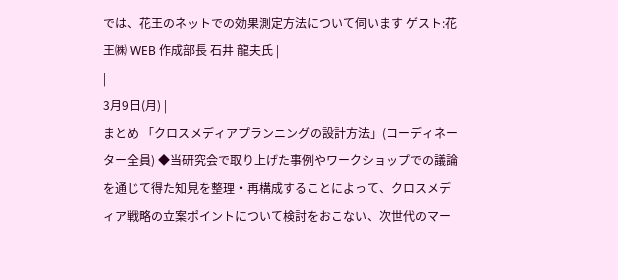では、花王のネットでの効果測定方法について伺います ゲスト:花王㈱ WEB 作成部長 石井 龍夫氏 |
|
3月9日(月) |
まとめ 「クロスメディアプランニングの設計方法」(コーディネーター全員) ◆当研究会で取り上げた事例やワークショップでの議論を通じて得た知見を整理・再構成することによって、クロスメディア戦略の立案ポイントについて検討をおこない、次世代のマー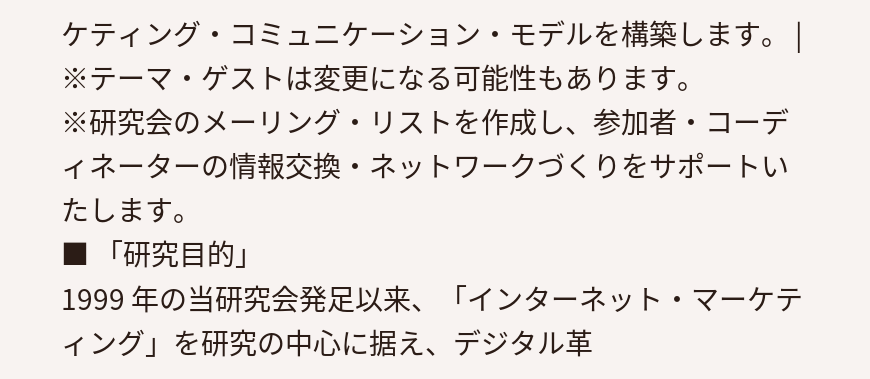ケティング・コミュニケーション・モデルを構築します。 |
※テーマ・ゲストは変更になる可能性もあります。
※研究会のメーリング・リストを作成し、参加者・コーディネーターの情報交換・ネットワークづくりをサポートいたします。
■ 「研究目的」
1999 年の当研究会発足以来、「インターネット・マーケティング」を研究の中心に据え、デジタル革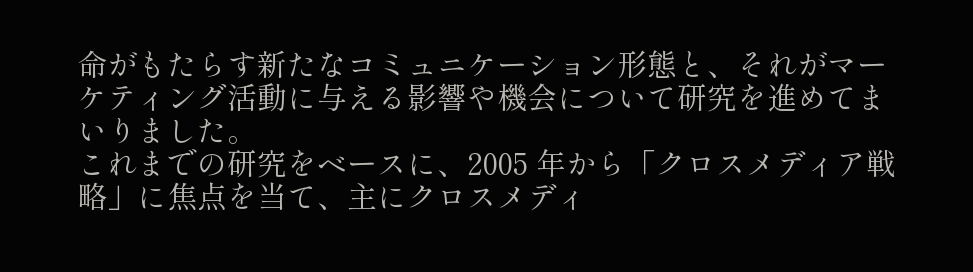命がもたらす新たなコミュニケーション形態と、それがマーケティング活動に与える影響や機会について研究を進めてまいりました。
これまでの研究をベースに、2005 年から「クロスメディア戦略」に焦点を当て、主にクロスメディ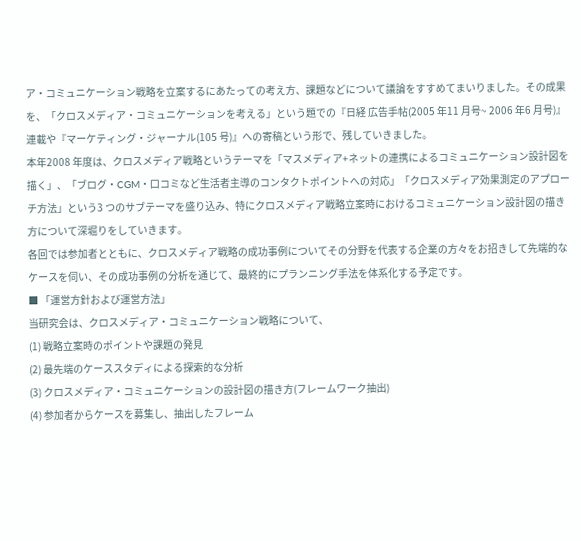ア・コミュニケーション戦略を立案するにあたっての考え方、課題などについて議論をすすめてまいりました。その成果を、「クロスメディア・コミュニケーションを考える」という題での『日経 広告手帖(2005 年11 月号~ 2006 年6 月号)』連載や『マーケティング・ジャーナル(105 号)』への寄稿という形で、残していきました。
本年2008 年度は、クロスメディア戦略というテーマを「マスメディア+ネットの連携によるコミュニケーション設計図を描く」、「ブログ・CGM・口コミなど生活者主導のコンタクトポイントへの対応」「クロスメディア効果測定のアプローチ方法」という3 つのサブテーマを盛り込み、特にクロスメディア戦略立案時におけるコミュニケーション設計図の描き方について深堀りをしていきます。
各回では参加者とともに、クロスメディア戦略の成功事例についてその分野を代表する企業の方々をお招きして先端的なケースを伺い、その成功事例の分析を通じて、最終的にプランニング手法を体系化する予定です。
■ 「運営方針および運営方法」
当研究会は、クロスメディア・コミュニケーション戦略について、
(1) 戦略立案時のポイントや課題の発見
(2) 最先端のケーススタディによる探索的な分析
(3) クロスメディア・コミュニケーションの設計図の描き方(フレームワーク抽出)
(4) 参加者からケースを募集し、抽出したフレーム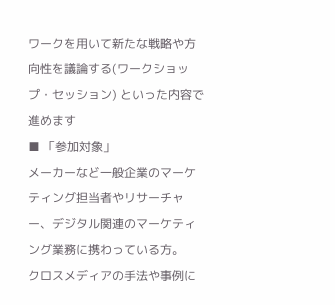ワークを用いて新たな戦略や方向性を議論する(ワークショップ・セッション) といった内容で進めます
■ 「参加対象」
メーカーなど一般企業のマーケティング担当者やリサーチャー、デジタル関連のマーケティング業務に携わっている方。
クロスメディアの手法や事例に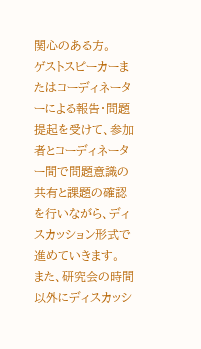関心のある方。
ゲストスピーカーまたはコーディネーターによる報告・問題提起を受けて、参加者とコーディネーター間で問題意識の共有と課題の確認を行いながら、ディスカッション形式で進めていきます。
また、研究会の時間以外にディスカッシ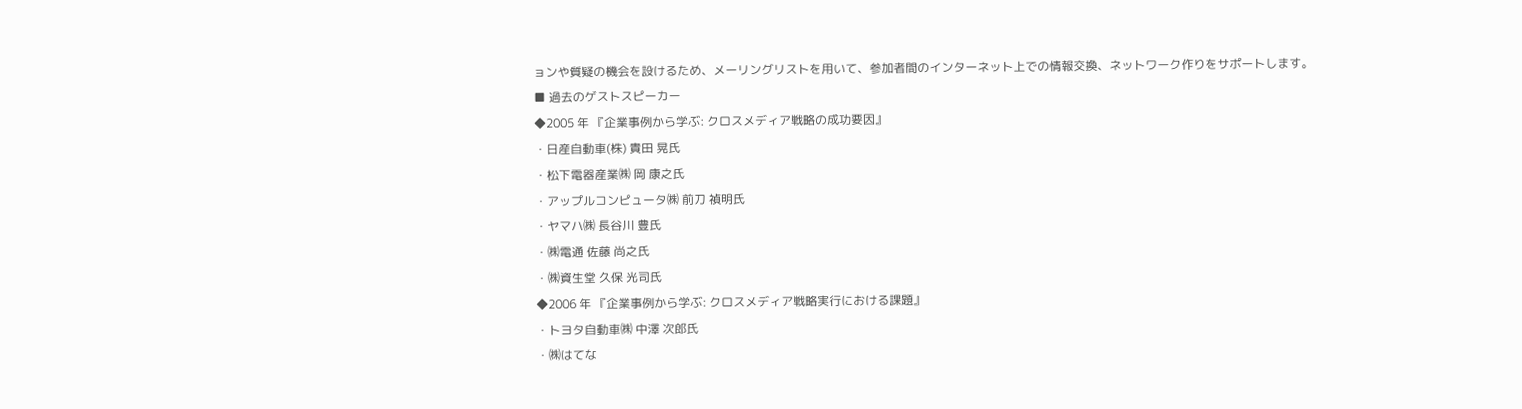ョンや質疑の機会を設けるため、メーリングリストを用いて、参加者間のインターネット上での情報交換、ネットワーク作りをサポートします。
■ 過去のゲストスピーカー
◆2005 年 『企業事例から学ぶ: クロスメディア戦略の成功要因』
・日産自動車(株) 貴田 晃氏
・松下電器産業㈱ 岡 康之氏
・アップルコンピュータ㈱ 前刀 禎明氏
・ヤマハ㈱ 長谷川 豊氏
・㈱電通 佐藤 尚之氏
・㈱資生堂 久保 光司氏
◆2006 年 『企業事例から学ぶ: クロスメディア戦略実行における課題』
・トヨタ自動車㈱ 中澤 次郎氏
・㈱はてな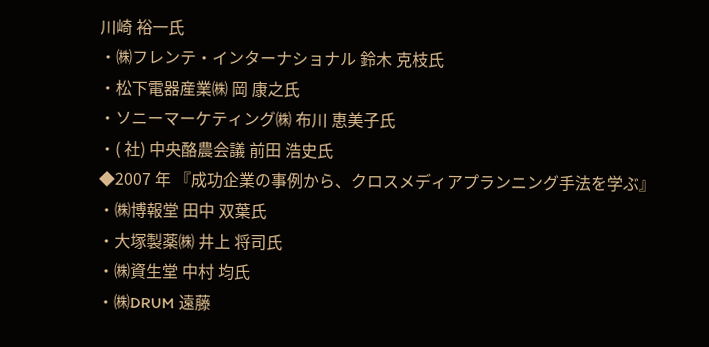川崎 裕一氏
・㈱フレンテ・インターナショナル 鈴木 克枝氏
・松下電器産業㈱ 岡 康之氏
・ソニーマーケティング㈱ 布川 恵美子氏
・( 社) 中央酪農会議 前田 浩史氏
◆2007 年 『成功企業の事例から、クロスメディアプランニング手法を学ぶ』
・㈱博報堂 田中 双葉氏
・大塚製薬㈱ 井上 将司氏
・㈱資生堂 中村 均氏
・㈱DRUM 遠藤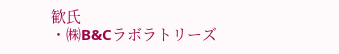歓氏
・㈱B&Cラボラトリーズ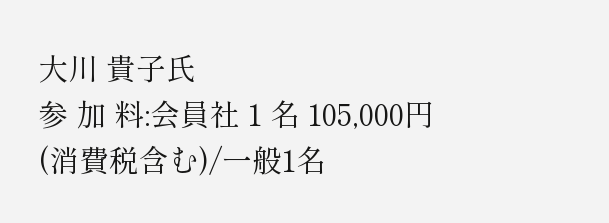大川 貴子氏
参 加 料:会員社 1 名 105,000円(消費税含む)/一般1名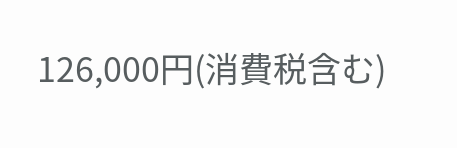126,000円(消費税含む)